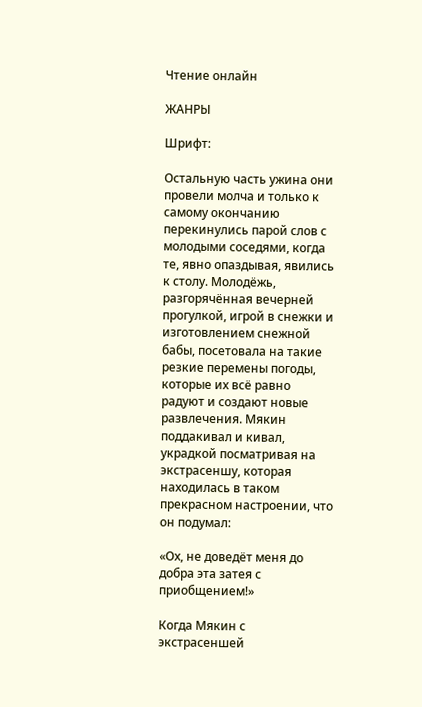Чтение онлайн

ЖАНРЫ

Шрифт:

Остальную часть ужина они провели молча и только к самому окончанию перекинулись парой слов с молодыми соседями, когда те, явно опаздывая, явились к столу. Молодёжь, разгорячённая вечерней прогулкой, игрой в снежки и изготовлением снежной бабы, посетовала на такие резкие перемены погоды, которые их всё равно радуют и создают новые развлечения. Мякин поддакивал и кивал, украдкой посматривая на экстрасеншу, которая находилась в таком прекрасном настроении, что он подумал:

«Ох, не доведёт меня до добра эта затея с приобщением!»

Когда Мякин с экстрасеншей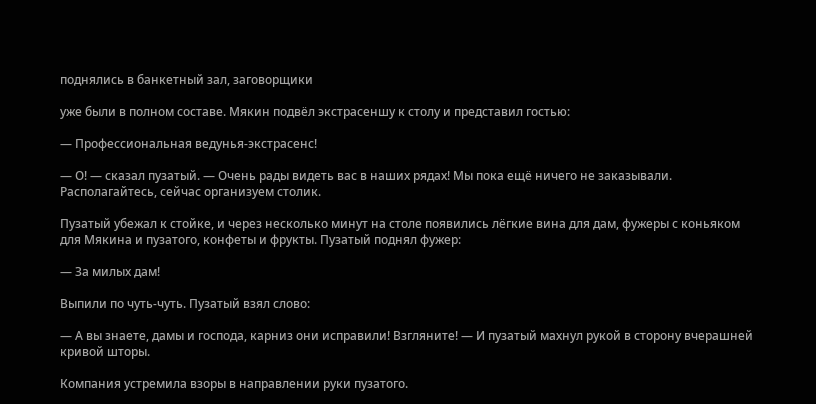поднялись в банкетный зал, заговорщики

уже были в полном составе. Мякин подвёл экстрасеншу к столу и представил гостью:

— Профессиональная ведунья-экстрасенс!

— О! — сказал пузатый. — Очень рады видеть вас в наших рядах! Мы пока ещё ничего не заказывали. Располагайтесь, сейчас организуем столик.

Пузатый убежал к стойке, и через несколько минут на столе появились лёгкие вина для дам, фужеры с коньяком для Мякина и пузатого, конфеты и фрукты. Пузатый поднял фужер:

— За милых дам!

Выпили по чуть-чуть. Пузатый взял слово:

— А вы знаете, дамы и господа, карниз они исправили! Взгляните! — И пузатый махнул рукой в сторону вчерашней кривой шторы.

Компания устремила взоры в направлении руки пузатого.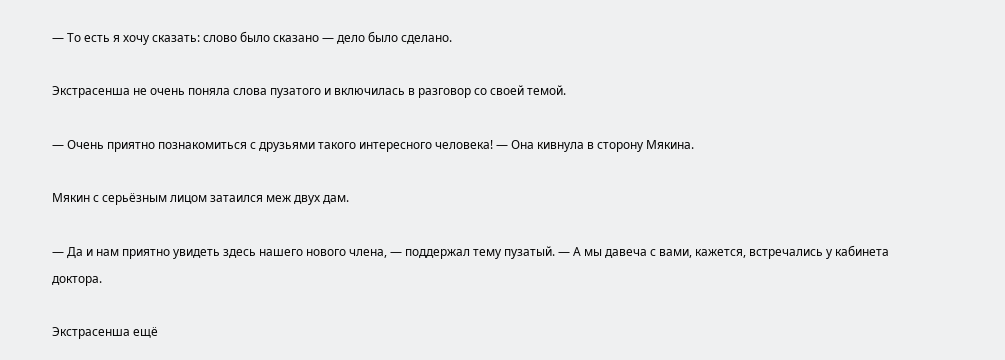— То есть я хочу сказать: слово было сказано — дело было сделано.

Экстрасенша не очень поняла слова пузатого и включилась в разговор со своей темой.

— Очень приятно познакомиться с друзьями такого интересного человека! — Она кивнула в сторону Мякина.

Мякин с серьёзным лицом затаился меж двух дам.

— Да и нам приятно увидеть здесь нашего нового члена, — поддержал тему пузатый. — А мы давеча с вами, кажется, встречались у кабинета доктора.

Экстрасенша ещё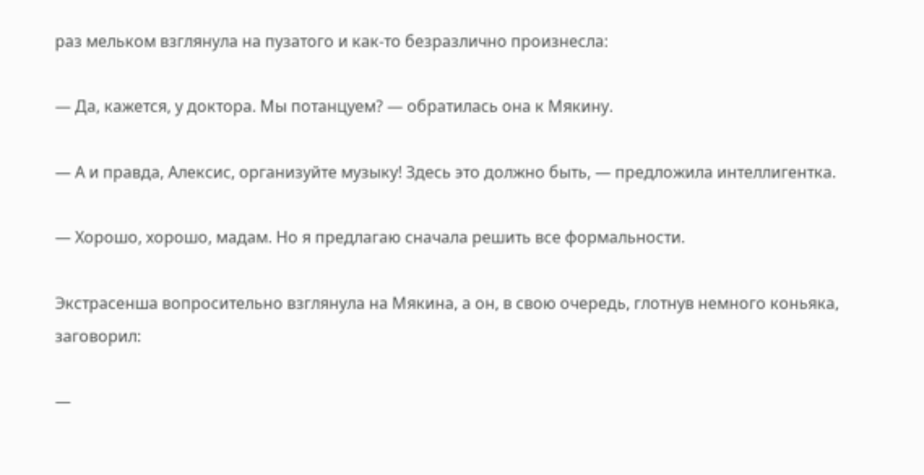раз мельком взглянула на пузатого и как-то безразлично произнесла:

— Да, кажется, у доктора. Мы потанцуем? — обратилась она к Мякину.

— А и правда, Алексис, организуйте музыку! Здесь это должно быть, — предложила интеллигентка.

— Хорошо, хорошо, мадам. Но я предлагаю сначала решить все формальности.

Экстрасенша вопросительно взглянула на Мякина, а он, в свою очередь, глотнув немного коньяка, заговорил:

—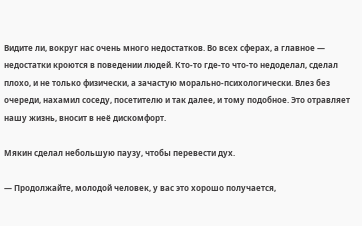Видите ли, вокруг нас очень много недостатков. Во всех сферах, а главное — недостатки кроются в поведении людей. Кто-то где-то что-то недоделал, сделал плохо, и не только физически, а зачастую морально-психологически. Влез без очереди, нахамил соседу, посетителю и так далее, и тому подобное. Это отравляет нашу жизнь, вносит в неё дискомфорт.

Мякин сделал небольшую паузу, чтобы перевести дух.

— Продолжайте, молодой человек, у вас это хорошо получается,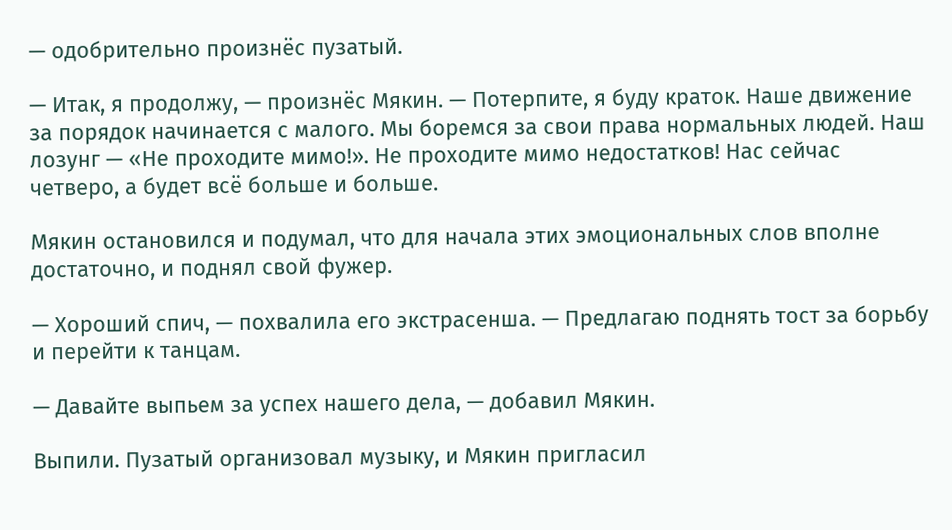— одобрительно произнёс пузатый.

— Итак, я продолжу, — произнёс Мякин. — Потерпите, я буду краток. Наше движение за порядок начинается с малого. Мы боремся за свои права нормальных людей. Наш лозунг — «Не проходите мимо!». Не проходите мимо недостатков! Нас сейчас четверо, а будет всё больше и больше.

Мякин остановился и подумал, что для начала этих эмоциональных слов вполне достаточно, и поднял свой фужер.

— Хороший спич, — похвалила его экстрасенша. — Предлагаю поднять тост за борьбу и перейти к танцам.

— Давайте выпьем за успех нашего дела, — добавил Мякин.

Выпили. Пузатый организовал музыку, и Мякин пригласил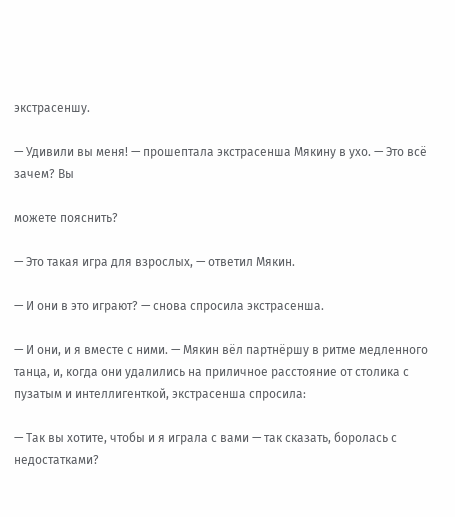экстрасеншу.

— Удивили вы меня! — прошептала экстрасенша Мякину в ухо. — Это всё зачем? Вы

можете пояснить?

— Это такая игра для взрослых, — ответил Мякин.

— И они в это играют? — снова спросила экстрасенша.

— И они, и я вместе с ними. — Мякин вёл партнёршу в ритме медленного танца, и, когда они удалились на приличное расстояние от столика с пузатым и интеллигенткой, экстрасенша спросила:

— Так вы хотите, чтобы и я играла с вами — так сказать, боролась с недостатками?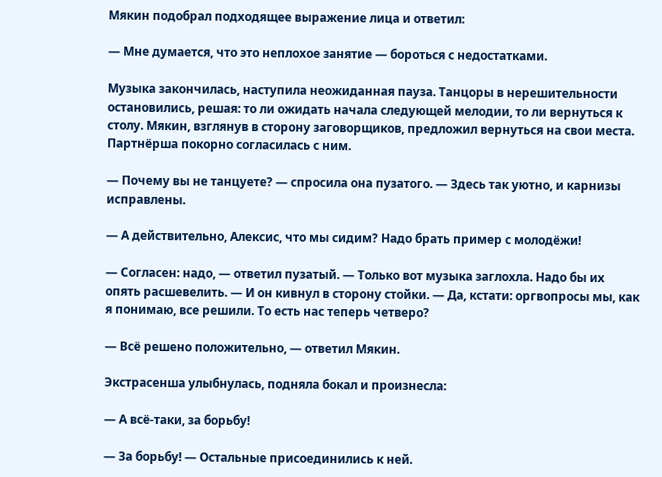Мякин подобрал подходящее выражение лица и ответил:

— Мне думается, что это неплохое занятие — бороться с недостатками.

Музыка закончилась, наступила неожиданная пауза. Танцоры в нерешительности остановились, решая: то ли ожидать начала следующей мелодии, то ли вернуться к столу. Мякин, взглянув в сторону заговорщиков, предложил вернуться на свои места. Партнёрша покорно согласилась с ним.

— Почему вы не танцуете? — спросила она пузатого. — Здесь так уютно, и карнизы исправлены.

— А действительно, Алексис, что мы сидим? Надо брать пример с молодёжи!

— Согласен: надо, — ответил пузатый. — Только вот музыка заглохла. Надо бы их опять расшевелить. — И он кивнул в сторону стойки. — Да, кстати: оргвопросы мы, как я понимаю, все решили. То есть нас теперь четверо?

— Всё решено положительно, — ответил Мякин.

Экстрасенша улыбнулась, подняла бокал и произнесла:

— А всё-таки, за борьбу!

— За борьбу! — Остальные присоединились к ней.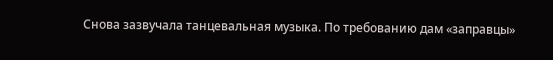Снова зазвучала танцевальная музыка. По требованию дам «заправцы»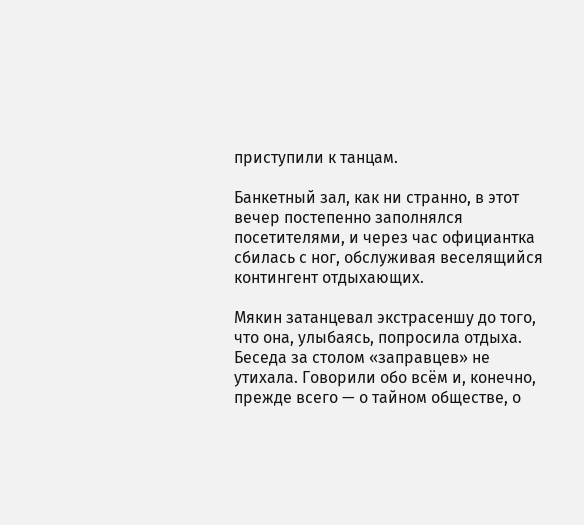приступили к танцам.

Банкетный зал, как ни странно, в этот вечер постепенно заполнялся посетителями, и через час официантка сбилась с ног, обслуживая веселящийся контингент отдыхающих.

Мякин затанцевал экстрасеншу до того, что она, улыбаясь, попросила отдыха. Беседа за столом «заправцев» не утихала. Говорили обо всём и, конечно, прежде всего — о тайном обществе, о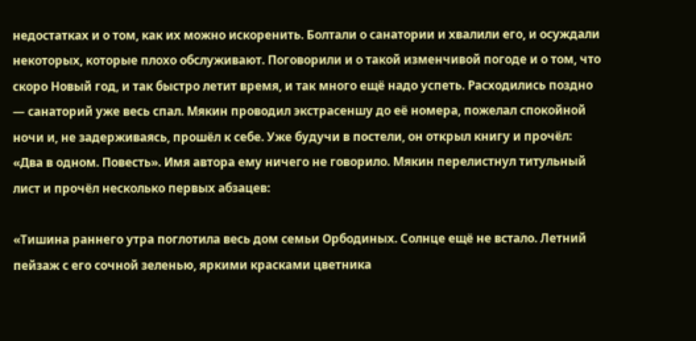недостатках и о том, как их можно искоренить. Болтали о санатории и хвалили его, и осуждали некоторых, которые плохо обслуживают. Поговорили и о такой изменчивой погоде и о том, что скоро Новый год, и так быстро летит время, и так много ещё надо успеть. Расходились поздно — санаторий уже весь спал. Мякин проводил экстрасеншу до её номера, пожелал спокойной ночи и, не задерживаясь, прошёл к себе. Уже будучи в постели, он открыл книгу и прочёл: «Два в одном. Повесть». Имя автора ему ничего не говорило. Мякин перелистнул титульный лист и прочёл несколько первых абзацев:

«Тишина раннего утра поглотила весь дом семьи Орбодиных. Солнце ещё не встало. Летний пейзаж с его сочной зеленью, яркими красками цветника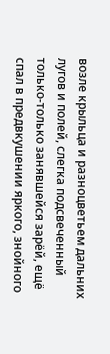возле крыльца и разноцветьем дальних лугов и полей, слегка подсвеченный только-только занявшейся зарёй, ещё спал в предвкушении яркого, знойного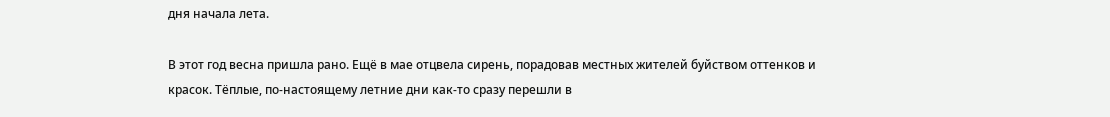дня начала лета.

В этот год весна пришла рано. Ещё в мае отцвела сирень, порадовав местных жителей буйством оттенков и красок. Тёплые, по-настоящему летние дни как-то сразу перешли в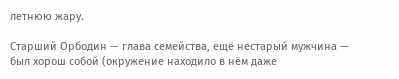летнюю жару.

Старший Орбодин — глава семейства, ещё нестарый мужчина — был хорош собой (окружение находило в нём даже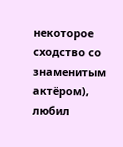некоторое сходство со знаменитым актёром), любил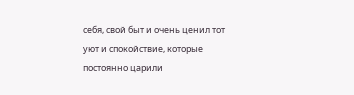себя, свой быт и очень ценил тот уют и спокойствие, которые постоянно царили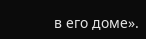в его доме».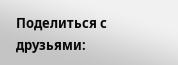Поделиться с друзьями: